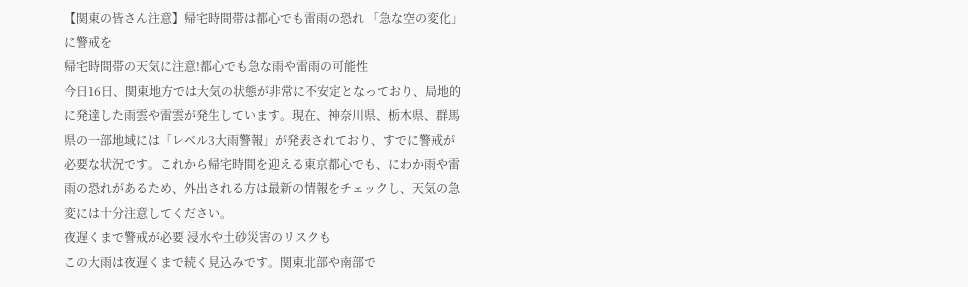【関東の皆さん注意】帰宅時間帯は都心でも雷雨の恐れ 「急な空の変化」に警戒を
帰宅時間帯の天気に注意!都心でも急な雨や雷雨の可能性
今日16日、関東地方では大気の状態が非常に不安定となっており、局地的に発達した雨雲や雷雲が発生しています。現在、神奈川県、栃木県、群馬県の一部地域には「レベル3大雨警報」が発表されており、すでに警戒が必要な状況です。これから帰宅時間を迎える東京都心でも、にわか雨や雷雨の恐れがあるため、外出される方は最新の情報をチェックし、天気の急変には十分注意してください。
夜遅くまで警戒が必要 浸水や土砂災害のリスクも
この大雨は夜遅くまで続く見込みです。関東北部や南部で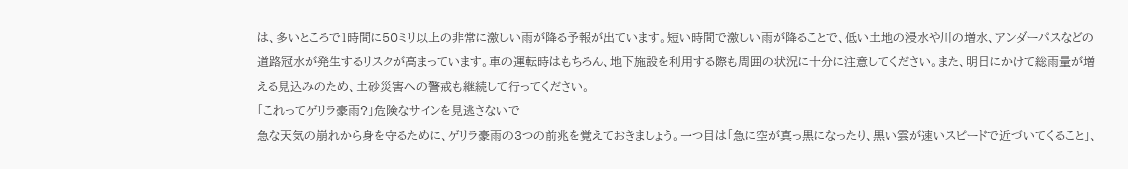は、多いところで1時間に50ミリ以上の非常に激しい雨が降る予報が出ています。短い時間で激しい雨が降ることで、低い土地の浸水や川の増水、アンダーパスなどの道路冠水が発生するリスクが高まっています。車の運転時はもちろん、地下施設を利用する際も周囲の状況に十分に注意してください。また、明日にかけて総雨量が増える見込みのため、土砂災害への警戒も継続して行ってください。
「これってゲリラ豪雨?」危険なサインを見逃さないで
急な天気の崩れから身を守るために、ゲリラ豪雨の3つの前兆を覚えておきましょう。一つ目は「急に空が真っ黒になったり、黒い雲が速いスピードで近づいてくること」、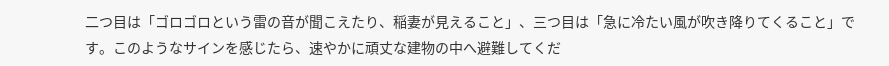二つ目は「ゴロゴロという雷の音が聞こえたり、稲妻が見えること」、三つ目は「急に冷たい風が吹き降りてくること」です。このようなサインを感じたら、速やかに頑丈な建物の中へ避難してくだ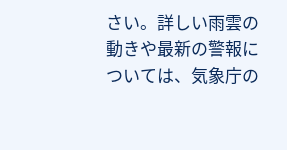さい。詳しい雨雲の動きや最新の警報については、気象庁の